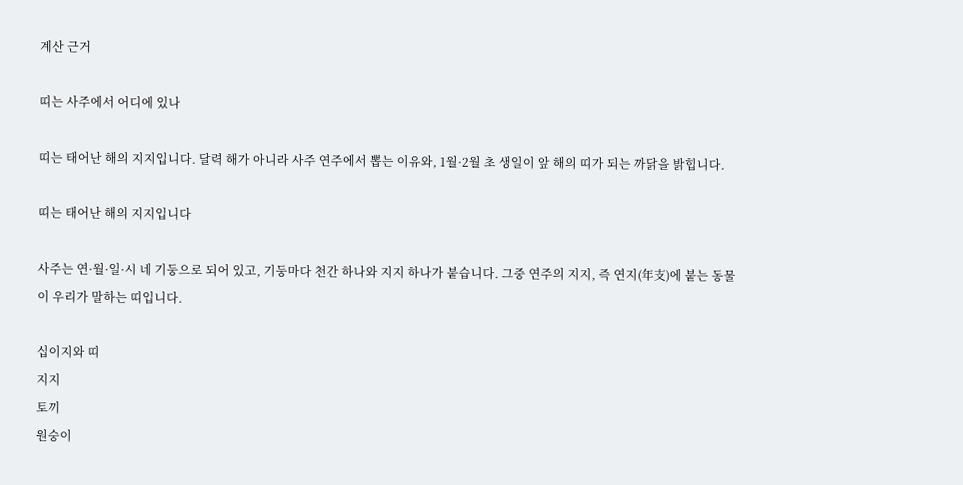계산 근거

띠는 사주에서 어디에 있나

띠는 태어난 해의 지지입니다. 달력 해가 아니라 사주 연주에서 뽑는 이유와, 1월·2월 초 생일이 앞 해의 띠가 되는 까닭을 밝힙니다.

띠는 태어난 해의 지지입니다

사주는 연·월·일·시 네 기둥으로 되어 있고, 기둥마다 천간 하나와 지지 하나가 붙습니다. 그중 연주의 지지, 즉 연지(年支)에 붙는 동물이 우리가 말하는 띠입니다.

십이지와 띠
지지
토끼
원숭이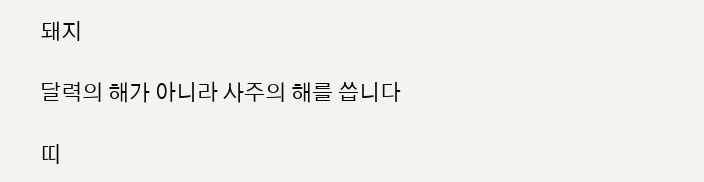돼지

달력의 해가 아니라 사주의 해를 씁니다

띠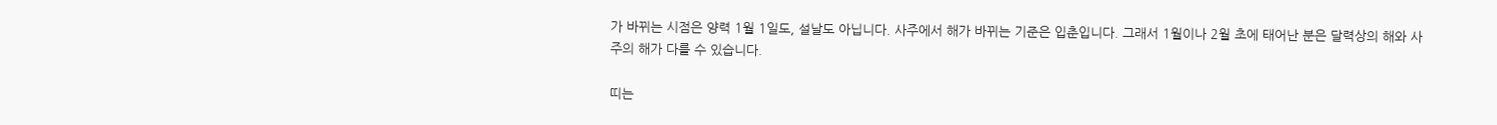가 바뀌는 시점은 양력 1월 1일도, 설날도 아닙니다. 사주에서 해가 바뀌는 기준은 입춘입니다. 그래서 1월이나 2월 초에 태어난 분은 달력상의 해와 사주의 해가 다를 수 있습니다.

띠는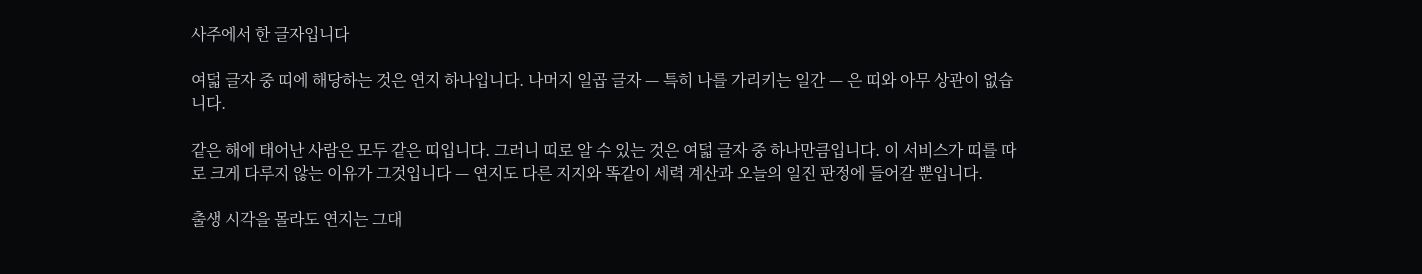사주에서 한 글자입니다

여덟 글자 중 띠에 해당하는 것은 연지 하나입니다. 나머지 일곱 글자 — 특히 나를 가리키는 일간 — 은 띠와 아무 상관이 없습니다.

같은 해에 태어난 사람은 모두 같은 띠입니다. 그러니 띠로 알 수 있는 것은 여덟 글자 중 하나만큼입니다. 이 서비스가 띠를 따로 크게 다루지 않는 이유가 그것입니다 — 연지도 다른 지지와 똑같이 세력 계산과 오늘의 일진 판정에 들어갈 뿐입니다.

출생 시각을 몰라도 연지는 그대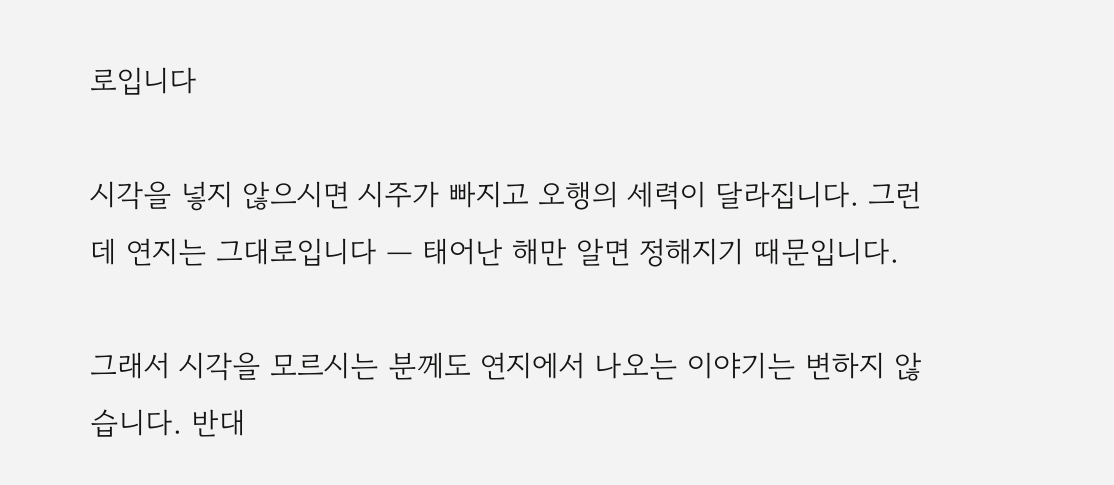로입니다

시각을 넣지 않으시면 시주가 빠지고 오행의 세력이 달라집니다. 그런데 연지는 그대로입니다 — 태어난 해만 알면 정해지기 때문입니다.

그래서 시각을 모르시는 분께도 연지에서 나오는 이야기는 변하지 않습니다. 반대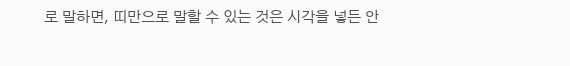로 말하면, 띠만으로 말할 수 있는 것은 시각을 넣든 안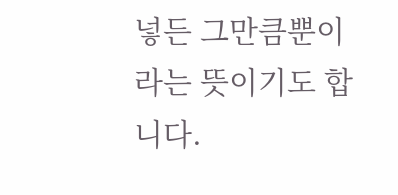넣든 그만큼뿐이라는 뜻이기도 합니다.